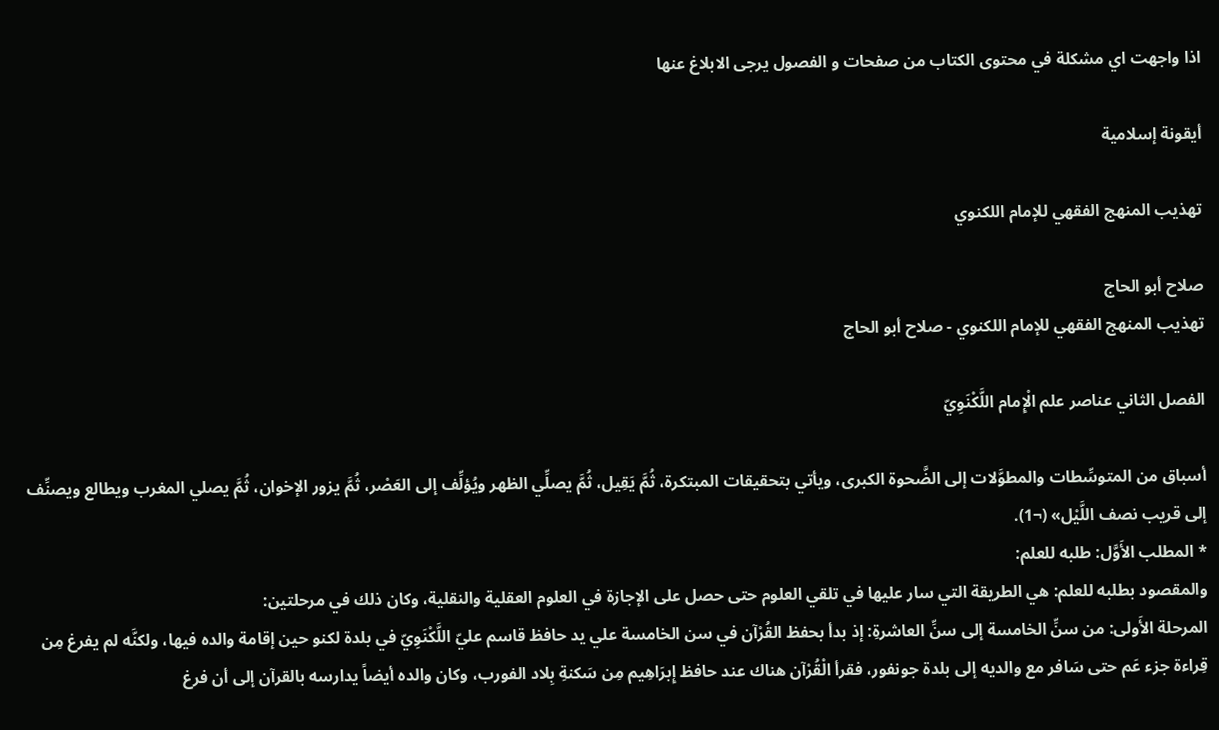اذا واجهت اي مشكلة في محتوى الكتاب من صفحات و الفصول يرجى الابلاغ عنها

أيقونة إسلامية

تهذيب المنهج الفقهي للإمام اللكنوي

صلاح أبو الحاج
تهذيب المنهج الفقهي للإمام اللكنوي - صلاح أبو الحاج

الفصل الثاني عناصر علم الْإِمام اللَّكْنَوِيّ

أسباق من المتوسِّطات والمطوَّلات إلى الضَّحوة الكبرى، ويأتي بتحقيقات المبتكرة، ثُمَّ يَقِيل، ثُمَّ يصلِّي الظهر ويُؤلِّف إلى العَصْر، ثُمَّ يزور الإخوان، ثُمَّ يصلي المغرب ويطالع ويصنِّف إلى قريب نصف اللَّيْل» (¬1).
* المطلب الأَوَّل: طلبه للعلم:
والمقصود بطلبه للعلم: هي الطريقة التي سار عليها في تلقي العلوم حتى حصل على الإجازة في العلوم العقلية والنقلية، وكان ذلك في مرحلتين:
المرحلة الأَولى: من سنِّ الخامسة إلى سنِّ العاشرةِ: إذ بدأ بحفظ القُرْآن في سن الخامسة علي يد حافظ قاسم عليّ اللَّكْنَوِيّ في بلدة لكنو حين إقامة والده فيها، ولكنَّه لم يفرغ مِن قِراءة جزء عَم حتى سَافر مع والديه إلى بلدة جونفور، فقرأ الْقُرْآن هناك عند حافظ إِبرَاهِيم مِن سَكنةِ بِلاد الفورب، وكان والده أيضاً يدارسه بالقرآن إلى أن فرغ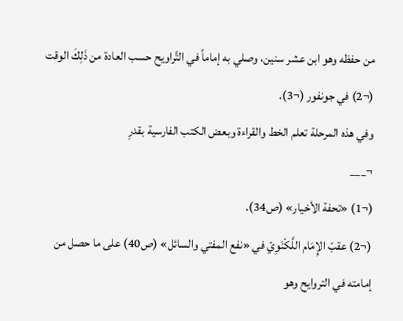من حفظه وهو ابن عشر سنين، وصلي به إماماً في التَّراويح حسب العادة من ذَلِكَ الوقت (¬2) في جونفور (¬3).
وفي هذه المرحلة تعلم الخط والقراءة وبعض الكتب الفارسية بقدرِ
¬___
(¬1) «تحفة الأخيار» (ص34).
(¬2) عقبّ الإِمَام اللَّكْنَوِيّ في «نفع المفتي والسائل» (ص40) على ما حصل من إمامته في التروايح وهو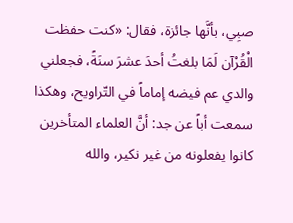صبِي، بأنَّها جائزة، فقال: «كنت حفظت الْقُرْآن لَمَا بلغتُ أحدَ عشرَ سنَةً، فجعلني والدي عم فيضه إماماً في التّراويح، وهكذا سمعت أباً عن جد: أنَّ العلماء المتأخرين كانوا يفعلونه من غير نكير، والله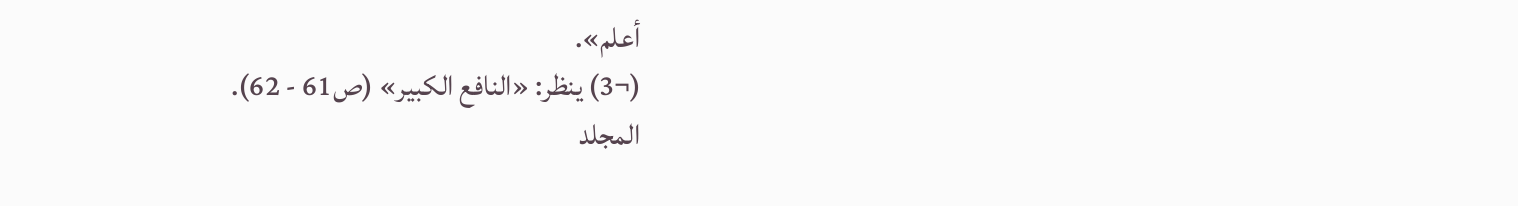أعلم».
(¬3) ينظر: «النافع الكبير» (ص61 - 62).
المجلد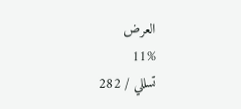العرض
11%
تسللي / 282